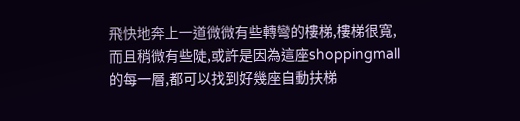飛快地奔上一道微微有些轉彎的樓梯,樓梯很寬,而且稍微有些陡,或許是因為這座shoppingmall的每一層,都可以找到好幾座自動扶梯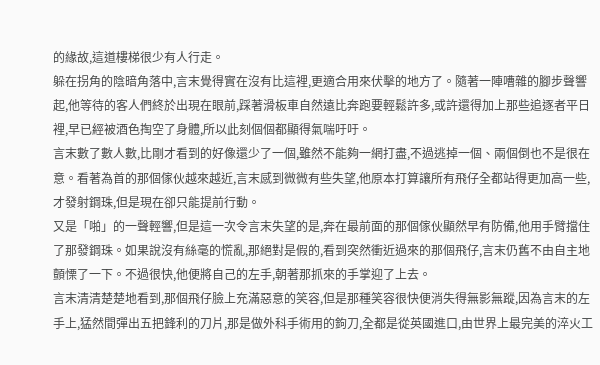的緣故,這道樓梯很少有人行走。
躲在拐角的陰暗角落中,言末覺得實在沒有比這裡,更適合用來伏擊的地方了。隨著一陣嘈雜的腳步聲響起,他等待的客人們終於出現在眼前,踩著滑板車自然遠比奔跑要輕鬆許多,或許還得加上那些追逐者平日裡,早已經被酒色掏空了身體,所以此刻個個都顯得氣喘吁吁。
言末數了數人數,比剛才看到的好像還少了一個,雖然不能夠一網打盡,不過逃掉一個、兩個倒也不是很在意。看著為首的那個傢伙越來越近,言末感到微微有些失望,他原本打算讓所有飛仔全都站得更加高一些,才發射鋼珠,但是現在卻只能提前行動。
又是「啪」的一聲輕響,但是這一次令言末失望的是,奔在最前面的那個傢伙顯然早有防備,他用手臂擋住了那發鋼珠。如果說沒有絲毫的慌亂,那絕對是假的,看到突然衝近過來的那個飛仔,言末仍舊不由自主地顫慄了一下。不過很快,他便將自己的左手,朝著那抓來的手掌迎了上去。
言末清清楚楚地看到,那個飛仔臉上充滿惡意的笑容,但是那種笑容很快便消失得無影無蹤,因為言末的左手上,猛然間彈出五把鋒利的刀片,那是做外科手術用的鉤刀,全都是從英國進口,由世界上最完美的淬火工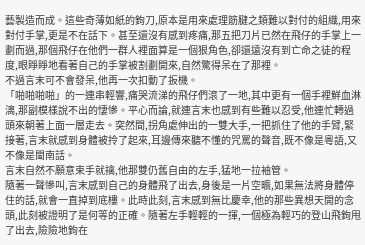藝製造而成。這些奇薄如紙的鉤刀,原本是用來處理筋腱之類難以對付的組織,用來對付手掌,更是不在話下。甚至還沒有感到疼痛,那五把刀片已然在飛仔的手掌上一劃而過,那個飛仔在他們一群人裡面算是一個狠角色,卻還遠沒有到亡命之徒的程度,眼睜睜地看著自己的手掌被割劃開來,自然驚得呆在了那裡。
不過言末可不會發呆,他再一次扣動了扳機。
「啪啪啪啪」的一連串輕響,痛哭流涕的飛仔們滾了一地,其中更有一個手裡鮮血淋漓,那副模樣說不出的悽慘。平心而論,就連言末也感到有些難以忍受,他連忙轉過頭來朝著上面一層走去。突然間,拐角處伸出的一雙大手,一把抓住了他的手臂,緊接著,言末就感到身體被拎了起來,耳邊傳來聽不懂的咒罵的聲音,既不像是粵語,又不像是閩南話。
言末自然不願意束手就擒,他那雙仍舊自由的左手,猛地一拉袖管。
隨著一聲慘叫,言末感到自己的身體飛了出去,身後是一片空曠,如果無法將身體停住的話,就會一直掉到底樓。此時此刻,言末感到無比慶幸,他的那些異想天開的念頭,此刻被證明了是何等的正確。隨著左手輕輕的一揮,一個極為輕巧的登山飛鉤甩了出去,險險地鉤在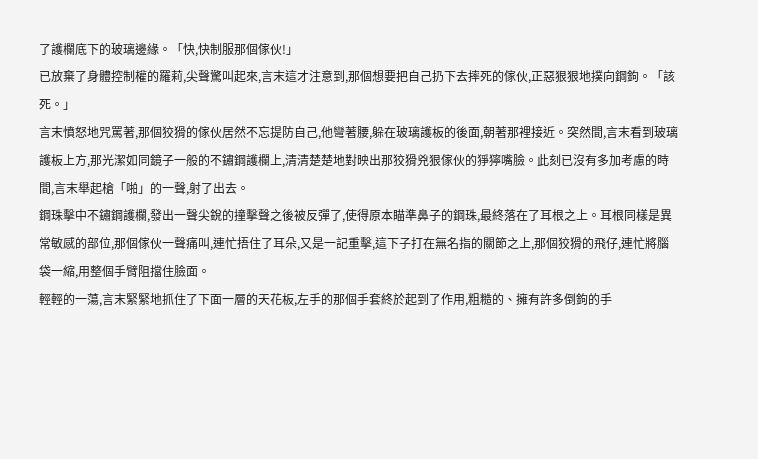了護欄底下的玻璃邊緣。「快,快制服那個傢伙!」
已放棄了身體控制權的羅莉,尖聲驚叫起來,言末這才注意到,那個想要把自己扔下去摔死的傢伙,正惡狠狠地撲向鋼鉤。「該死。」
言末憤怒地咒罵著,那個狡猾的傢伙居然不忘提防自己,他彎著腰,躲在玻璃護板的後面,朝著那裡接近。突然間,言末看到玻璃護板上方,那光潔如同鏡子一般的不鏽鋼護欄上,清清楚楚地對映出那狡猾兇狠傢伙的猙獰嘴臉。此刻已沒有多加考慮的時間,言末舉起槍「啪」的一聲,射了出去。
鋼珠擊中不鏽鋼護欄,發出一聲尖銳的撞擊聲之後被反彈了,使得原本瞄準鼻子的鋼珠,最終落在了耳根之上。耳根同樣是異常敏感的部位,那個傢伙一聲痛叫,連忙捂住了耳朵,又是一記重擊,這下子打在無名指的關節之上,那個狡猾的飛仔,連忙將腦袋一縮,用整個手臂阻擋住臉面。
輕輕的一蕩,言末緊緊地抓住了下面一層的天花板,左手的那個手套終於起到了作用,粗糙的、擁有許多倒鉤的手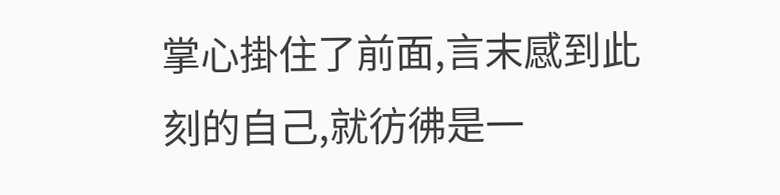掌心掛住了前面,言末感到此刻的自己,就彷彿是一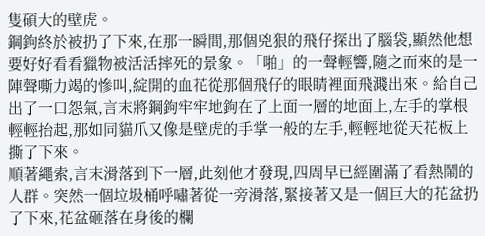隻碩大的壁虎。
鋼鉤終於被扔了下來,在那一瞬間,那個兇狠的飛仔探出了腦袋,顯然他想要好好看看獵物被活活摔死的景象。「啪」的一聲輕響,隨之而來的是一陣聲嘶力竭的慘叫,綻開的血花從那個飛仔的眼睛裡面飛濺出來。給自己出了一口怨氣,言末將鋼鉤牢牢地鉤在了上面一層的地面上,左手的掌根輕輕抬起,那如同貓爪又像是壁虎的手掌一般的左手,輕輕地從天花板上撕了下來。
順著繩索,言末滑落到下一層,此刻他才發現,四周早已經圍滿了看熱鬧的人群。突然一個垃圾桶呼嘯著從一旁滑落,緊接著又是一個巨大的花盆扔了下來,花盆砸落在身後的欄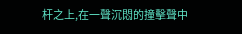杆之上,在一聲沉悶的撞擊聲中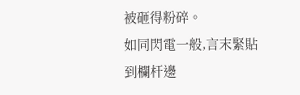被砸得粉碎。
如同閃電一般,言末緊貼到欄杆邊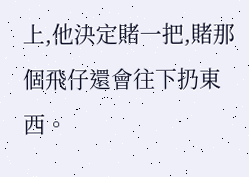上,他決定賭一把,賭那個飛仔還會往下扔東西。